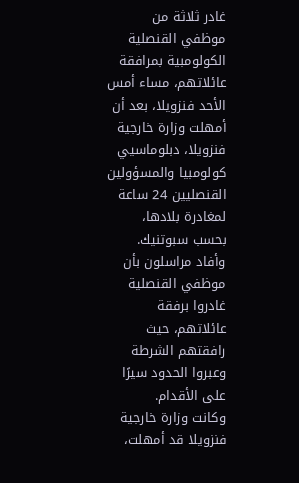غادر ثلاثة من موظفي القنصلية الكولومبية بمرافقة عائلاتهم، مساء أمس الأحد فنزويلا، بعد أن أمهلت وزارة خارجية فنزويلا، دبلوماسيي كولومبيا والمسؤولين القنصليين 24 ساعة لمغادرة بلادها، بحسب سبوتنيك.
وأفاد مراسلون بأن موظفي القنصلية غادروا برفقة عائلاتهم، حيث رافقتهم الشرطة وعبروا الحدود سيرًا على الأقدام.
وكانت وزارة خارجية فنزويلا قد أمهلت،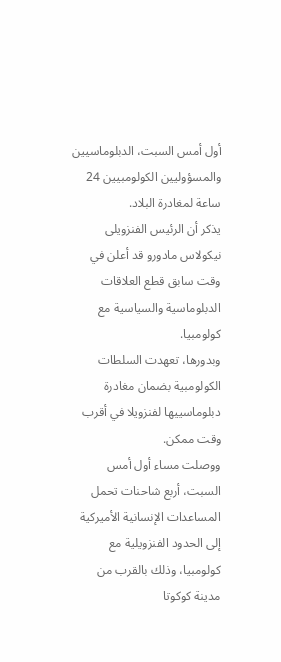أول أمس السبت، الدبلوماسيين والمسؤوليين الكولومبيين 24 ساعة لمغادرة البلاد.
يذكر أن الرئيس الفنزويلى نيكولاس مادورو قد أعلن في وقت سابق قطع العلاقات الدبلوماسية والسياسية مع كولومبيا.
وبدورها، تعهدت السلطات الكولومبية بضمان مغادرة دبلوماسييها لفنزويلا في أقرب وقت ممكن.
ووصلت مساء أول أمس السبت، أربع شاحنات تحمل المساعدات الإنسانية الأميركية إلى الحدود الفنزويلية مع كولومبيا، وذلك بالقرب من مدينة كوكوتا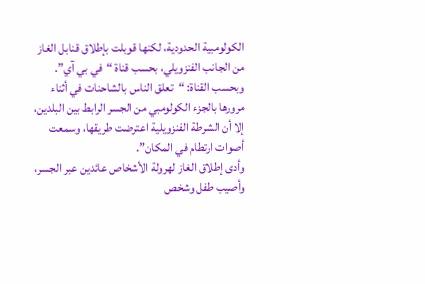الكولومبية الحدودية، لكنها قوبلت بإطلاق قنابل الغاز من الجانب الفنزويلي، بحسب قناة “في بي آي”.
وبحسب القناة: “تعلق الناس بالشاحنات في أثناء مرورها بالجزء الكولومبي من الجسر الرابط بين البلدين، إلا أن الشرطة الفنزويلية اعترضت طريقها، وسمعت أصوات ارتطام في المكان”.
وأدى إطلاق الغاز لهرولة الأشخاص عائدين عبر الجسر، وأصيب طفل وشخص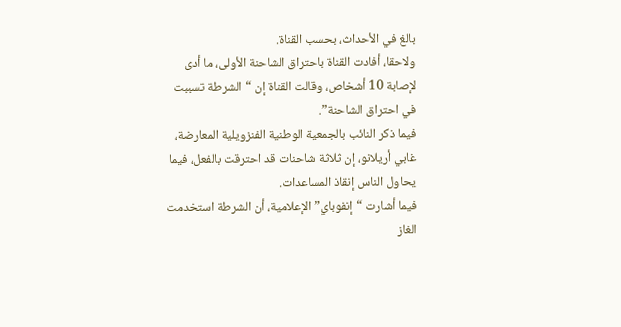بالغ في الأحداث، بحسب القناة.
ولاحقا، أفادت القناة باحتراق الشاحنة الأولى، ما أدى لإصابة 10 أشخاص، وقالت القناة إن “الشرطة تسببت في احتراق الشاحنة”.
فيما ذكر النائب بالجمعية الوطنية الفنزويلية المعارضة، غابي أريلانو، إن ثلاثة شاحنات قد احترقت بالفعل، فيما يحاول الناس إنقاذ المساعدات.
فيما أشارت “إنفوباي” الإعلامية، أن الشرطة استخدمت الغاز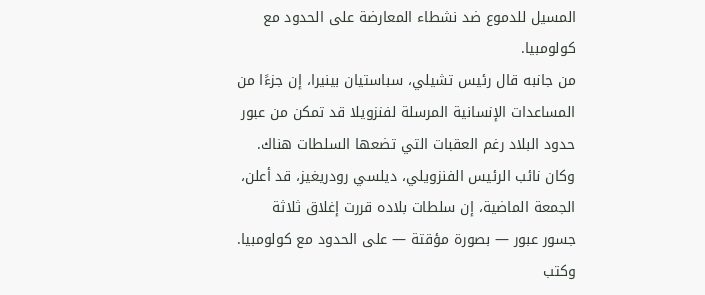المسيل للدموع ضد نشطاء المعارضة على الحدود مع كولومبيا.
من جانبه قال رئيس تشيلي، سباستيان بينيرا، إن جزءًا من المساعدات الإنسانية المرسلة لفنزويلا قد تمكن من عبور حدود البلاد رغم العقبات التي تضعها السلطات هناك.
وكان نائب الرئيس الفنزويلي، ديلسي رودريغيز، قد أعلن، الجمعة الماضية، إن سلطات بلاده قررت إغلاق ثلاثة جسور عبور — بصورة مؤقتة — على الحدود مع كولومبيا.
وكتب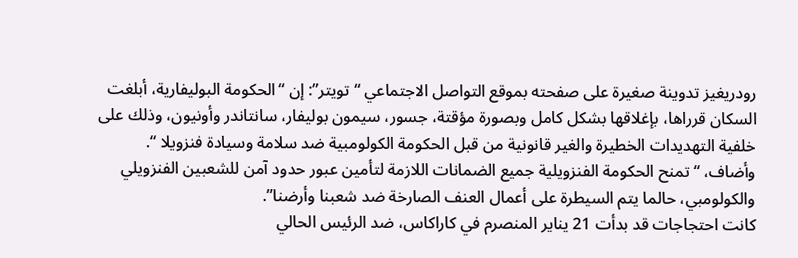رودريغيز تدوينة صغيرة على صفحته بموقع التواصل الاجتماعي “تويتر”: إن “الحكومة البوليفارية، أبلغت السكان قرراها، بإغلاقها بشكل كامل وبصورة مؤقتة، جسور، سيمون بوليفار، سانتاندر وأونيون، وذلك على خلفية التهديدات الخطيرة والغير قانونية من قبل الحكومة الكولومبية ضد سلامة وسيادة فنزويلا “.
وأضاف، “تمنح الحكومة الفنزويلية جميع الضمانات اللازمة لتأمين عبور حدود آمن للشعبين الفنزويلي والكولومبي، حالما يتم السيطرة على أعمال العنف الصارخة ضد شعبنا وأرضنا”.
كانت احتجاجات قد بدأت 21 يناير المنصرم في كاراكاس، ضد الرئيس الحالي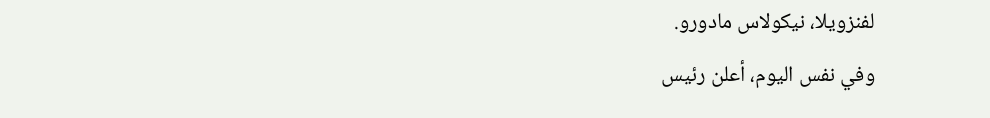لفنزويلا، نيكولاس مادورو.
وفي نفس اليوم، أعلن رئيس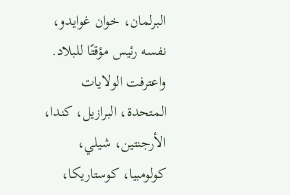البرلمان، خوان غوايدو، نفسه رئيس مؤقتًا للبلاد.
واعترفت الولايات المتحدة، البرازيل، كندا، الأرجنتين، شيلي، كولومبيا، كوستاريكا،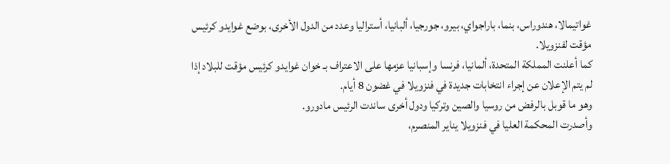غواتيمالا، هندوراس، بنما، باراجواي، بيرو، جورجيا، ألبانيا، أستراليا وعدد من الدول الأخرى، بوضع غوايدو كرئيس مؤقت لفنزويلا.
كما أعلنت المملكة المتحدة، ألمانيا، فرنسا وإسبانيا عزمها على الاعتراف بـ خوان غوايدو كرئيس مؤقت للبلاد إذا لم يتم الإعلان عن إجراء انتخابات جديدة في فنزويلا في غضون 8 أيام.
وهو ما قوبل بالرفض من روسيا والصين وتركيا ودول أخرى ساندت الرئيس مادورو.
وأصدرت المحكمة العليا في فنزويلا يناير المنصرم،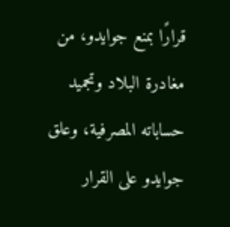قرارًا بمنع جوايدو، من مغادرة البلاد وتجميد حساباته المصرفية، وعلق جوايدو على القرار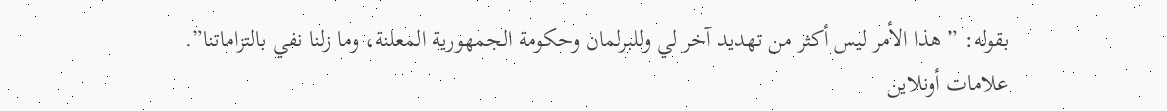بقوله: ” هذا الأمر ليس أكثر من تهديد آخر لي وللبرلمان وحكومة الجمهورية المعلنة، وما زلنا نفي بالتزاماتنا”.
علامات أونلاين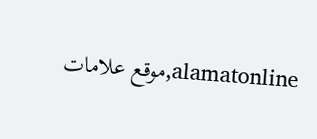alamatonline,موقع علامات